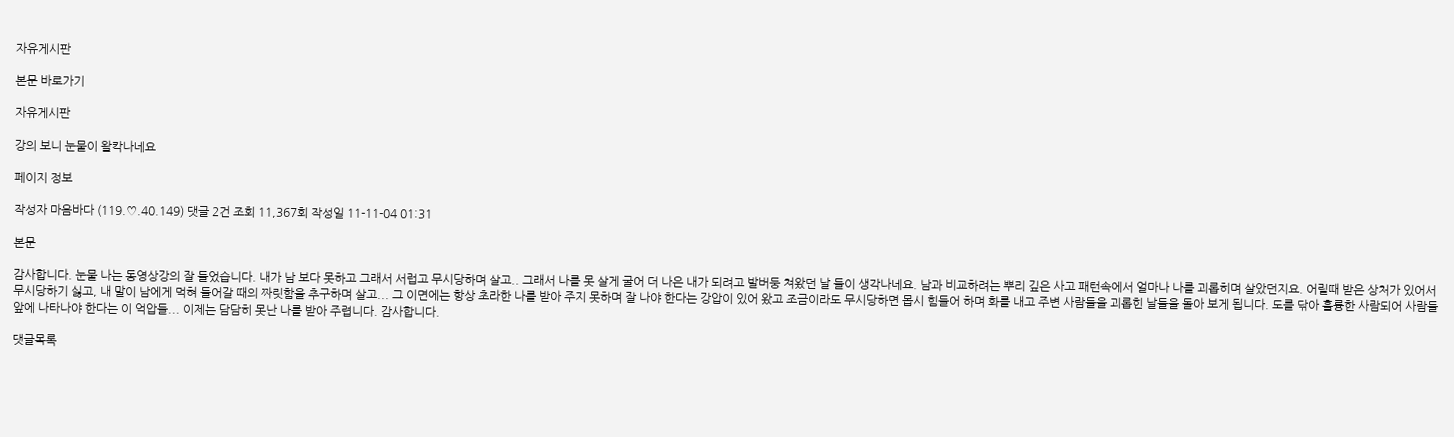자유게시판

본문 바로가기

자유게시판

강의 보니 눈물이 왈칵나네요

페이지 정보

작성자 마음바다 (119.♡.40.149) 댓글 2건 조회 11,367회 작성일 11-11-04 01:31

본문

감사합니다. 눈물 나는 동영상강의 잘 들었습니다. 내가 남 보다 못하고 그래서 서럽고 무시당하며 살고.. 그래서 나를 못 살게 굴어 더 나은 내가 되려고 발버둥 쳐왔던 날 들이 생각나네요. 남과 비교하려는 뿌리 깊은 사고 패턴속에서 얼마나 나를 괴롭히며 살았던지요. 어릴때 받은 상처가 있어서 무시당하기 싫고, 내 말이 남에게 먹혀 들어갈 때의 짜릿함을 추구하며 살고... 그 이면에는 항상 초라한 나를 받아 주지 못하며 잘 나야 한다는 강압이 있어 왔고 조금이라도 무시당하면 몹시 힘들어 하며 화를 내고 주변 사람들을 괴롭힌 날들을 돌아 보게 됩니다. 도를 닦아 훌륭한 사람되어 사람들 앞에 나타나야 한다는 이 억압들... 이제는 담담히 못난 나를 받아 주렵니다. 감사합니다.

댓글목록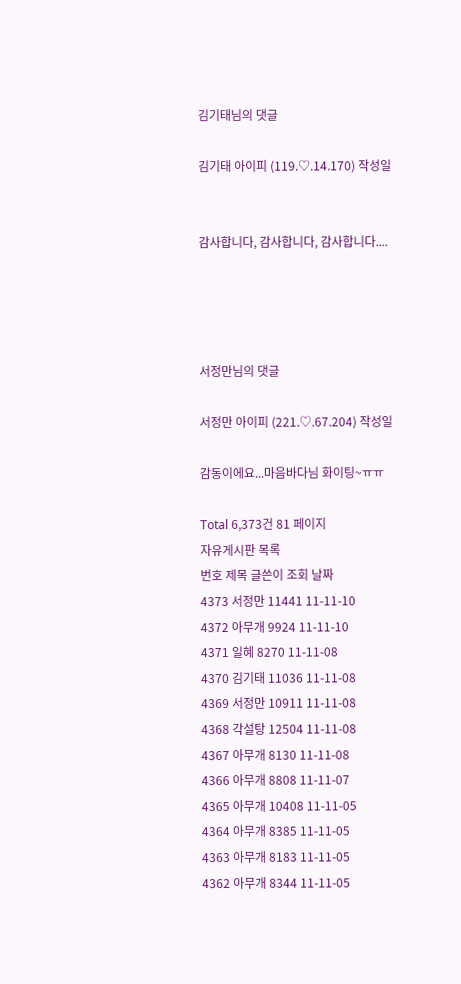김기태님의 댓글

김기태 아이피 (119.♡.14.170) 작성일


감사합니다, 감사합니다, 감사합니다....




서정만님의 댓글

서정만 아이피 (221.♡.67.204) 작성일

감동이에요...마음바다님 화이팅~ㅠㅠ

Total 6,373건 81 페이지
자유게시판 목록
번호 제목 글쓴이 조회 날짜
4373 서정만 11441 11-11-10
4372 아무개 9924 11-11-10
4371 일혜 8270 11-11-08
4370 김기태 11036 11-11-08
4369 서정만 10911 11-11-08
4368 각설탕 12504 11-11-08
4367 아무개 8130 11-11-08
4366 아무개 8808 11-11-07
4365 아무개 10408 11-11-05
4364 아무개 8385 11-11-05
4363 아무개 8183 11-11-05
4362 아무개 8344 11-11-05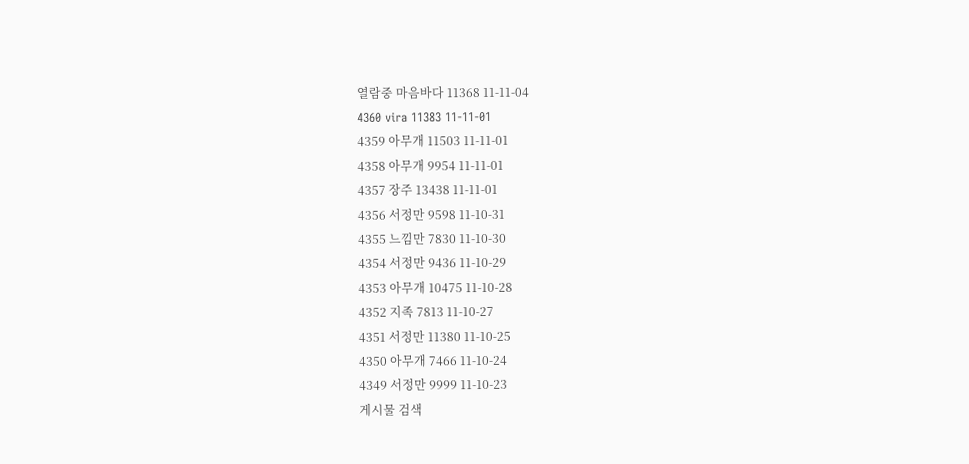열람중 마음바다 11368 11-11-04
4360 vira 11383 11-11-01
4359 아무개 11503 11-11-01
4358 아무개 9954 11-11-01
4357 장주 13438 11-11-01
4356 서정만 9598 11-10-31
4355 느낌만 7830 11-10-30
4354 서정만 9436 11-10-29
4353 아무개 10475 11-10-28
4352 지족 7813 11-10-27
4351 서정만 11380 11-10-25
4350 아무개 7466 11-10-24
4349 서정만 9999 11-10-23
게시물 검색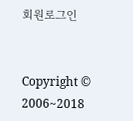회원로그인


Copyright © 2006~2018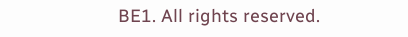BE1. All rights reserved.